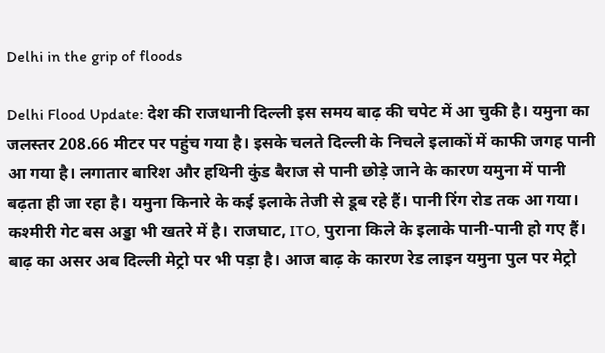Delhi in the grip of floods

Delhi Flood Update: देश की राजधानी दिल्ली इस समय बाढ़ की चपेट में आ चुकी है। यमुना का जलस्तर 208.66 मीटर पर पहुंच गया है। इसके चलते दिल्ली के निचले इलाकों में काफी जगह पानी आ गया है। लगातार बारिश और हथिनी कुंड बैराज से पानी छोड़े जाने के कारण यमुना में पानी बढ़ता ही जा रहा है। यमुना किनारे के कई इलाके तेजी से डूब रहे हैं। पानी रिंग रोड तक आ गया। कश्मीरी गेट बस अड्डा भी खतरे में है। राजघाट, ITO, पुराना किले के इलाके पानी-पानी हो गए हैं। बाढ़ का असर अब दिल्ली मेट्रो पर भी पड़ा है। आज बाढ़ के कारण रेड लाइन यमुना पुल पर मेट्रो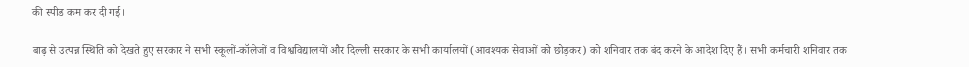की स्पीड कम कर दी गई।

बाढ़ से उत्पन्न स्थिति को देखते हुए सरकार ने सभी स्कूलों-कॉलेजों व विश्वविद्यालयों और दिल्ली सरकार के सभी कार्यालयों (आवश्यक सेवाओं को छोड़कर) को शनिवार तक बंद करने के आदेश दिए हैं। सभी कर्मचारी शनिवार तक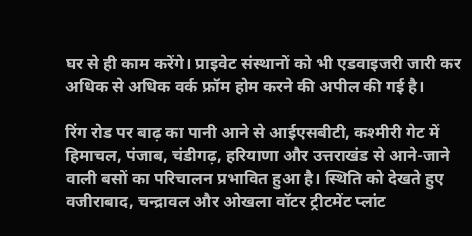घर से ही काम करेंगे। प्राइवेट संस्थानों को भी एडवाइजरी जारी कर अधिक से अधिक वर्क फ्रॉम होम करने की अपील की गई है।

रिंग रोड पर बाढ़ का पानी आने से आईएसबीटी, कश्मीरी गेट में हिमाचल, पंजाब, चंडीगढ़, हरियाणा और उत्तराखंड से आने-जाने वाली बसों का परिचालन प्रभावित हुआ है। स्थिति को देखते हुए वजीराबाद, चन्द्रावल और ओखला वॉटर ट्रीटमेंट प्लांट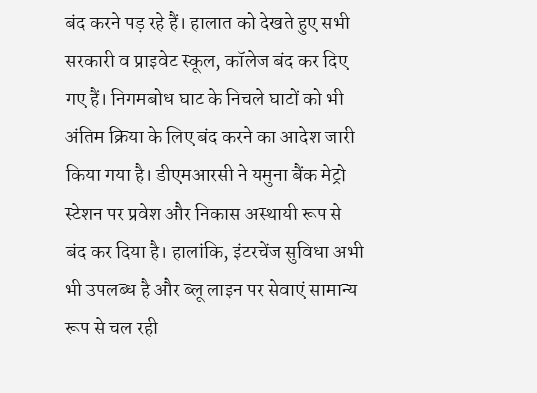बंद करने पड़ रहे हैं। हालात को देखते हुए सभी सरकारी व प्राइवेट स्कूल, कॉलेज बंद कर दिए गए हैं। निगमबोध घाट के निचले घाटों को भी अंतिम क्रिया के लिए बंद करने का आदेश जारी किया गया है। डीएमआरसी ने यमुना बैंक मेट्रो स्टेशन पर प्रवेश और निकास अस्थायी रूप से बंद कर दिया है। हालांकि, इंटरचेंज सुविधा अभी भी उपलब्ध है और ब्लू लाइन पर सेवाएं सामान्य रूप से चल रही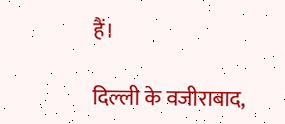हैं।

दिल्ली के वजीराबाद,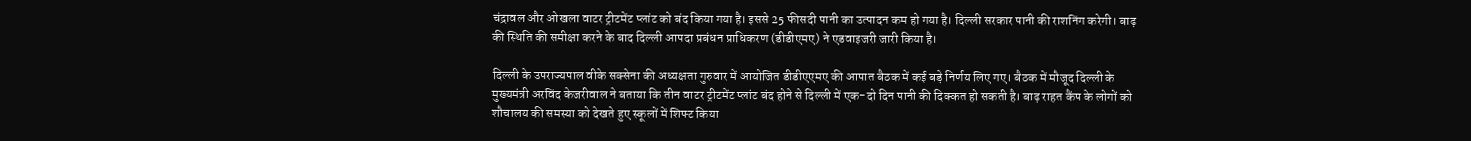चंद्रावल और ओखला वाटर ट्रीटमेंट प्लांट को बंद किया गया है। इससे 25 फीसदी पानी का उत्पादन कम हो गया है। दिल्ली सरकार पानी की राशनिंग करेगी। बाढ़ की स्थिति की समीक्षा करने के बाद दिल्ली आपदा प्रबंधन प्राधिकरण (डीडीएमए) ने एडवाइजरी जारी किया है।

दिल्ली के उपराज्यपाल वीके सक्सेना की अध्यक्षता गुरुवार में आयोजित डीडीएएमए की आपात बैठक में कई बड़े निर्णय लिए गए। बैठक में मौजूद दिल्ली के मुख्यमंत्री अरविंद केजरीवाल ने बताया कि तीन वाटर ट्रीटमेंट प्लांट बंद होने से दिल्ली में एक-दो दिन पानी की दिक्कत हो सकती है। बाढ़ राहत कैंप के लोगों को शौचालय की समस्या को देखते हुए स्कूलों में शिफ्ट किया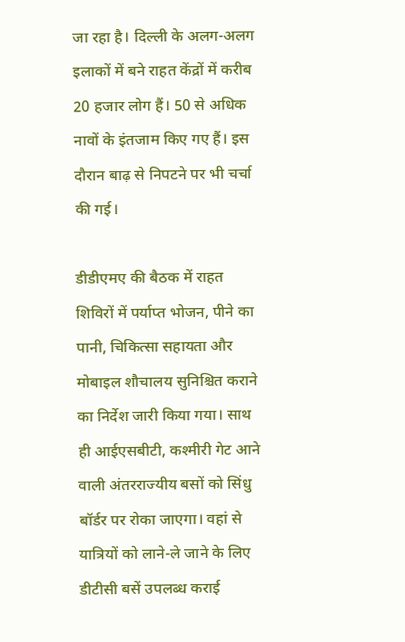जा रहा है। दिल्ली के अलग-अलग इलाकों में बने राहत केंद्रों में करीब 20 हजार लोग हैं। 50 से अधिक नावों के इंतजाम किए गए हैं। इस दौरान बाढ़ से निपटने पर भी चर्चा की गई।

डीडीएमए की बैठक में राहत शिविरों में पर्याप्त भोजन, पीने का पानी, चिकित्सा सहायता और मोबाइल शौचालय सुनिश्चित कराने का निर्देश जारी किया गया। साथ ही आईएसबीटी, कश्मीरी गेट आने वाली अंतरराज्यीय बसों को सिंधु बॉर्डर पर रोका जाएगा। वहां से यात्रियों को लाने-ले जाने के लिए डीटीसी बसें उपलब्ध कराई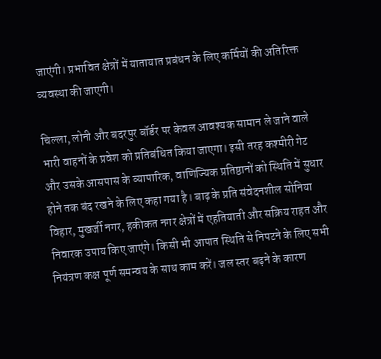जाएंगी। प्रभावित क्षेत्रों में यातायात प्रबंधन के लिए कर्मियों की अतिरिक्त व्यवस्था की जाएगी।

चिल्ला, लोनी और बदरपुर बॉर्डर पर केवल आवश्यक सामान ले जाने वाले भारी वाहनों के प्रवेश को प्रतिबंधित किया जाएगा। इसी तरह कश्मीरी गेट और उसके आसपास के व्यापारिक, वाणिज्यिक प्रतिष्ठानों को स्थिति में सुधार होने तक बंद रखने के लिए कहा गया है। बाढ़ के प्रति संवेदनशील सोनिया विहार, मुखर्जी नगर, हकीकत नगर क्षेत्रों में एहतियाती और सक्रिय राहत और निवारक उपाय किए जाएंगे। किसी भी आपात स्थिति से निपटने के लिए सभी नियंत्रण कक्ष पूर्ण समन्वय के साथ काम करें। जल स्तर बढ़ने के कारण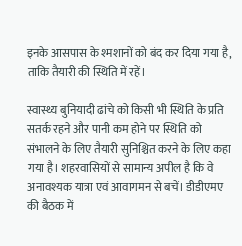इनके आसपास के श्मशानों को बंद कर दिया गया है, ताकि तैयारी की स्थिति में रहें।

स्वास्थ्य बुनियादी ढांचे को किसी भी स्थिति के प्रति सतर्क रहने और पानी कम होने पर स्थिति को संभालने के लिए तैयारी सुनिश्चित करने के लिए कहा गया है। शहरवासियों से सामान्य अपील है कि वे अनावश्यक यात्रा एवं आवागमन से बचें। डीडीएमए की बैठक में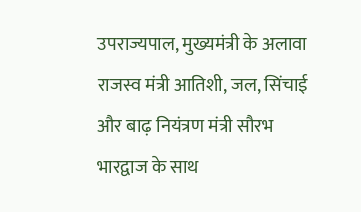उपराज्यपाल, मुख्यमंत्री के अलावा राजस्व मंत्री आतिशी, जल, सिंचाई और बाढ़ नियंत्रण मंत्री सौरभ भारद्वाज के साथ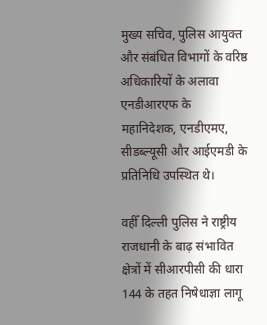मुख्य सचिव, पुलिस आयुक्त और संबंधित विभागों के वरिष्ठ अधिकारियों के अलावा एनडीआरएफ के महानिदेशक, एनडीएमए, सीडब्ल्यूसी और आईएमडी के प्रतिनिधि उपस्थित थे।

वहीँ दिल्ली पुलिस ने राष्ट्रीय राजधानी के बाढ़ संभावित क्षेत्रों में सीआरपीसी की धारा 144 के तहत निषेधाज्ञा लागू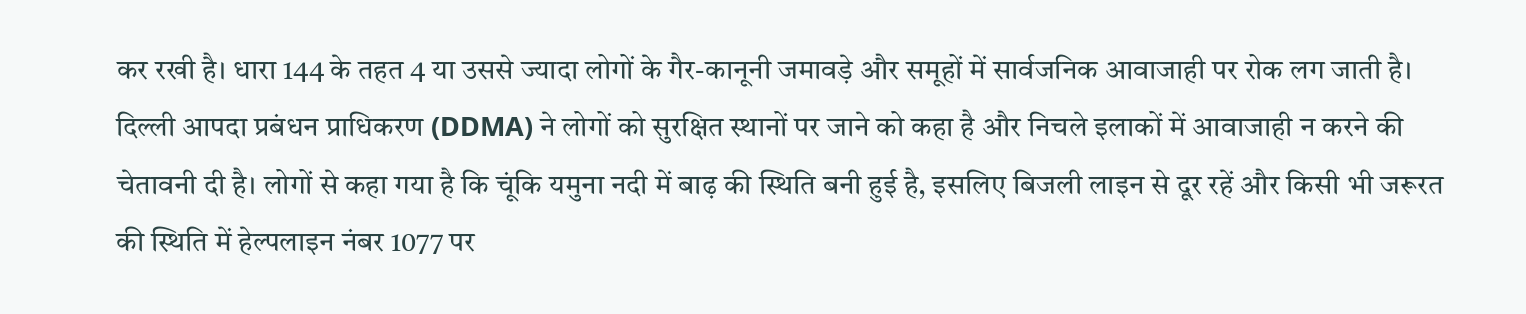कर रखी है। धारा 144 के तहत 4 या उससे ज्यादा लोगों के गैर-कानूनी जमावड़े और समूहों में सार्वजनिक आवाजाही पर रोक लग जाती है। दिल्ली आपदा प्रबंधन प्राधिकरण (DDMA) ने लोगों को सुरक्षित स्थानों पर जाने को कहा है और निचले इलाकों में आवाजाही न करने की चेतावनी दी है। लोगों से कहा गया है कि चूंकि यमुना नदी में बाढ़ की स्थिति बनी हुई है, इसलिए बिजली लाइन से दूर रहें और किसी भी जरूरत की स्थिति में हेल्पलाइन नंबर 1077 पर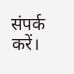संपर्क करें।